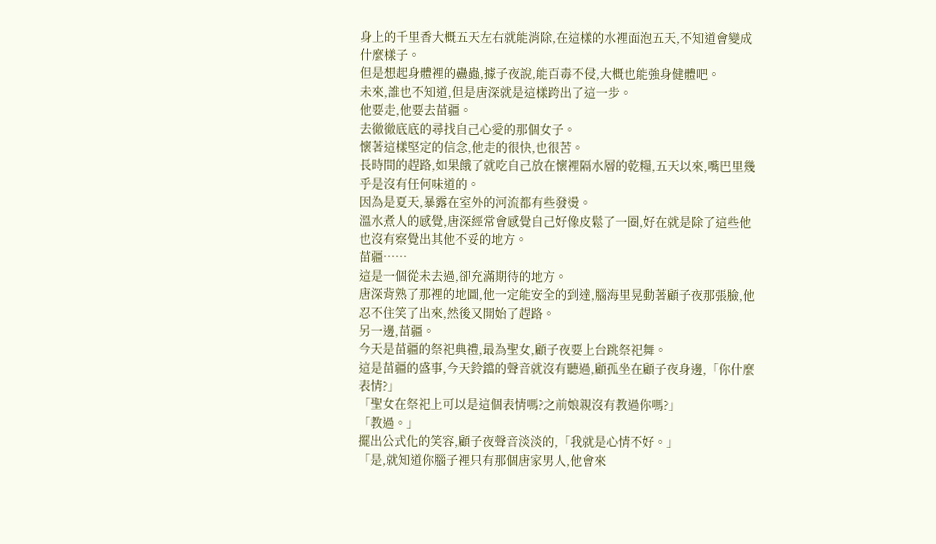身上的千里香大概五天左右就能消除,在這樣的水裡面泡五天,不知道會變成什麼樣子。
但是想起身體裡的蠱蟲,據子夜說,能百毒不侵,大概也能強身健體吧。
未來,誰也不知道,但是唐深就是這樣跨出了這一步。
他要走,他要去苗疆。
去徹徹底底的尋找自己心愛的那個女子。
懷著這樣堅定的信念,他走的很快,也很苦。
長時間的趕路,如果餓了就吃自己放在懷裡隔水層的乾糧,五天以來,嘴巴里幾乎是沒有任何味道的。
因為是夏天,暴露在室外的河流都有些發燙。
溫水煮人的感覺,唐深經常會感覺自己好像皮鬆了一圈,好在就是除了這些他也沒有察覺出其他不妥的地方。
苗疆……
這是一個從未去過,卻充滿期待的地方。
唐深背熟了那裡的地圖,他一定能安全的到達,腦海里晃動著顧子夜那張臉,他忍不住笑了出來,然後又開始了趕路。
另一邊,苗疆。
今天是苗疆的祭祀典禮,最為聖女,顧子夜要上台跳祭祀舞。
這是苗疆的盛事,今天鈴鐺的聲音就沒有聽過,顧孤坐在顧子夜身邊,「你什麼表情?」
「聖女在祭祀上可以是這個表情嗎?之前娘親沒有教過你嗎?」
「教過。」
擺出公式化的笑容,顧子夜聲音淡淡的,「我就是心情不好。」
「是,就知道你腦子裡只有那個唐家男人,他會來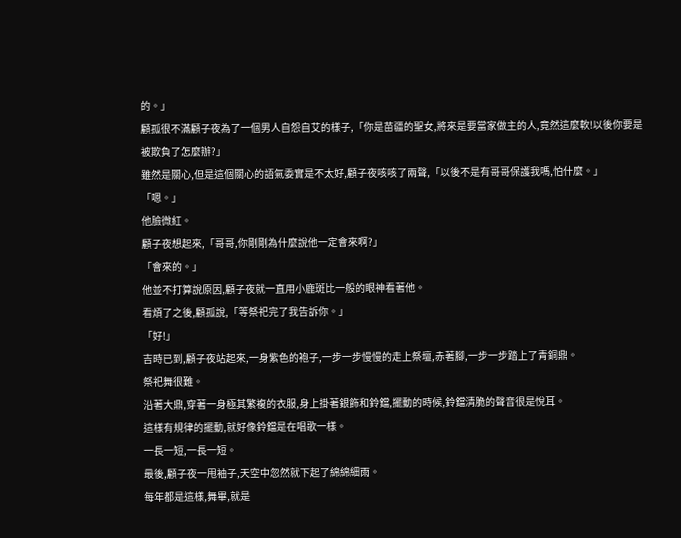的。」
顧孤很不滿顧子夜為了一個男人自怨自艾的樣子,「你是苗疆的聖女,將來是要當家做主的人,竟然這麼軟!以後你要是被欺負了怎麼辦?」
雖然是關心,但是這個關心的語氣委實是不太好,顧子夜咳咳了兩聲,「以後不是有哥哥保護我嗎,怕什麼。」
「嗯。」
他臉微紅。
顧子夜想起來,「哥哥,你剛剛為什麼說他一定會來啊?」
「會來的。」
他並不打算說原因,顧子夜就一直用小鹿斑比一般的眼神看著他。
看煩了之後,顧孤說,「等祭祀完了我告訴你。」
「好!」
吉時已到,顧子夜站起來,一身紫色的袍子,一步一步慢慢的走上祭壇,赤著腳,一步一步踏上了青銅鼎。
祭祀舞很難。
沿著大鼎,穿著一身極其繁複的衣服,身上掛著銀飾和鈴鐺,擺動的時候,鈴鐺清脆的聲音很是悅耳。
這樣有規律的擺動,就好像鈴鐺是在唱歌一樣。
一長一短,一長一短。
最後,顧子夜一甩袖子,天空中忽然就下起了綿綿細雨。
每年都是這樣,舞畢,就是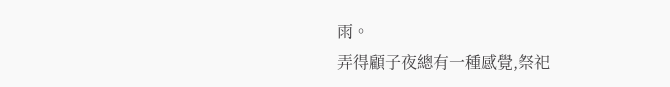雨。
弄得顧子夜總有一種感覺,祭祀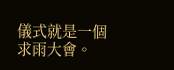儀式就是一個求雨大會。